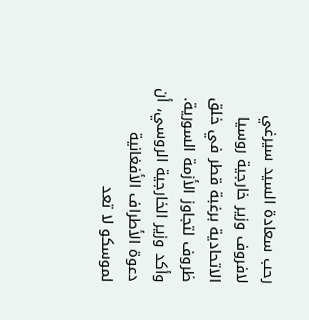رحب سعادة السيد سيرغي لافروف وزير خارجية روسيا الاتحادية برغبة قطر في خلق ظروف لتجاوز الأزمة السورية.
وأكد وزير الخارجية الروسي، أن دعوة الأطراف الأفغانية لموسكو لا تعد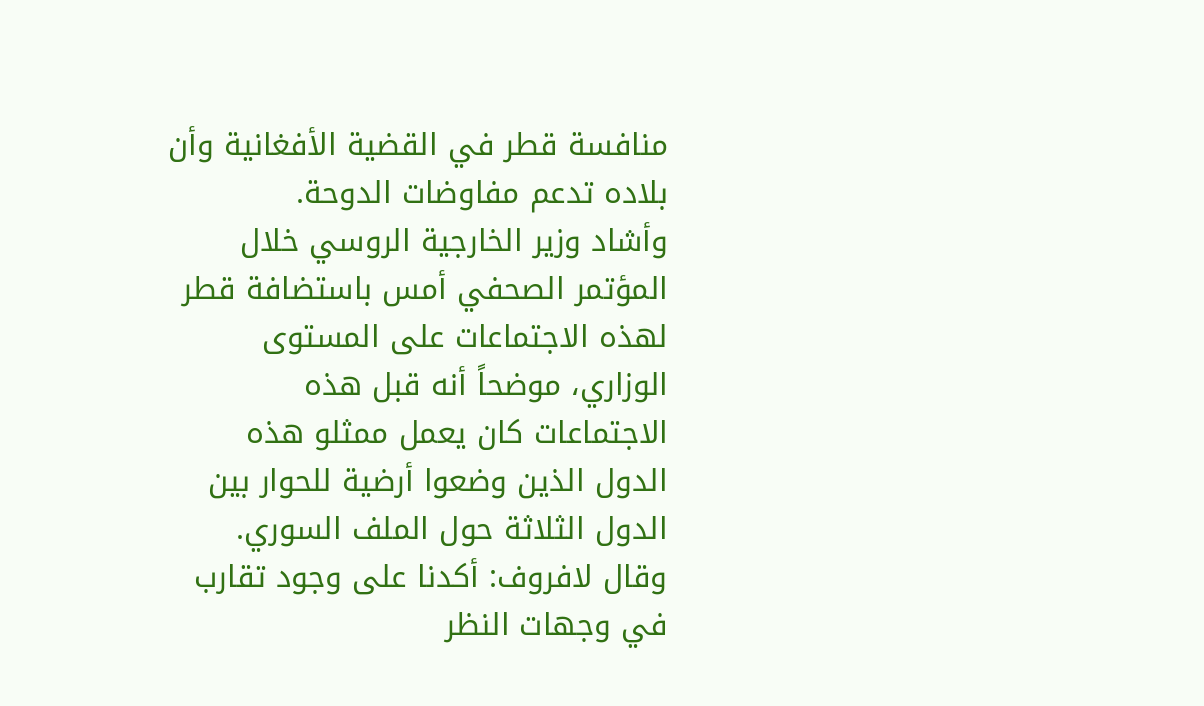منافسة قطر في القضية الأفغانية وأن بلاده تدعم مفاوضات الدوحة.
وأشاد وزير الخارجية الروسي خلال المؤتمر الصحفي أمس باستضافة قطر لهذه الاجتماعات على المستوى الوزاري، موضحاً أنه قبل هذه الاجتماعات كان يعمل ممثلو هذه الدول الذين وضعوا أرضية للحوار بين الدول الثلاثة حول الملف السوري.
وقال لافروف: أكدنا على وجود تقارب في وجهات النظر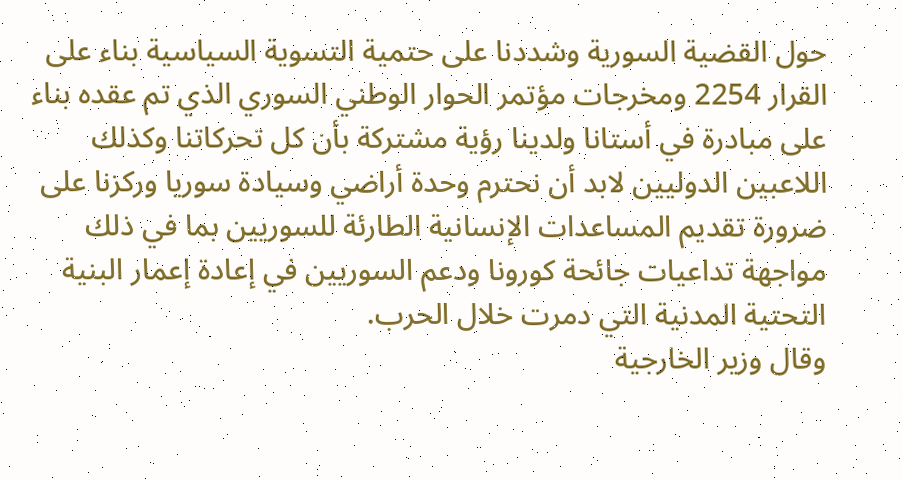حول القضية السورية وشددنا على حتمية التسوية السياسية بناء على القرار 2254 ومخرجات مؤتمر الحوار الوطني السوري الذي تم عقده بناء على مبادرة في أستانا ولدينا رؤية مشتركة بأن كل تحركاتنا وكذلك اللاعبين الدوليين لابد أن نحترم وحدة أراضي وسيادة سوريا وركزنا على ضرورة تقديم المساعدات الإنسانية الطارئة للسوريين بما في ذلك مواجهة تداعيات جائحة كورونا ودعم السوريين في إعادة إعمار البنية التحتية المدنية التي دمرت خلال الحرب.
وقال وزير الخارجية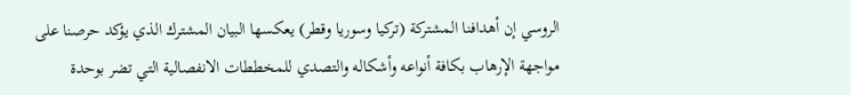الروسي إن أهدافنا المشتركة (تركيا وسوريا وقطر) يعكسها البيان المشترك الذي يؤكد حرصنا على مواجهة الإرهاب بكافة أنواعه وأشكاله والتصدي للمخططات الانفصالية التي تضر بوحدة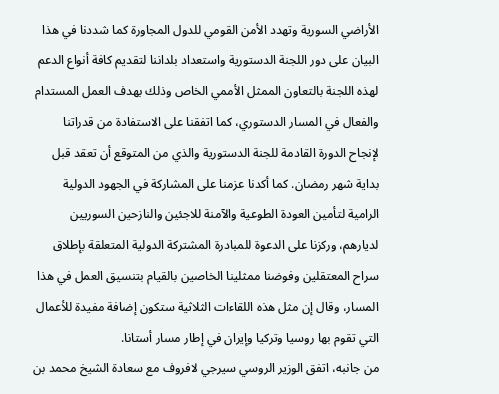الأراضي السورية وتهدد الأمن القومي للدول المجاورة كما شددنا في هذا البيان على دور اللجنة الدستورية واستعداد بلداننا لتقديم كافة أنواع الدعم لهذه اللجنة بالتعاون الممثل الأممي الخاص وذلك بهدف العمل المستدام والفعال في المسار الدستوري، كما اتفقنا على الاستفادة من قدراتنا لإنجاح الدورة القادمة للجنة الدستورية والذي من المتوقع أن تعقد قبل بداية شهر رمضان. كما أكدنا عزمنا على المشاركة في الجهود الدولية الرامية لتأمين العودة الطوعية والآمنة للاجئين والنازحين السوريين لديارهم، وركزنا على الدعوة للمبادرة المشتركة الدولية المتعلقة بإطلاق سراح المعتقلين وفوضنا ممثلينا الخاصين بالقيام بتنسيق العمل في هذا المسار، وقال إن مثل هذه اللقاءات الثلاثية ستكون إضافة مفيدة للأعمال التي تقوم بها روسيا وتركيا وإيران في إطار مسار أستانا.
من جانبه، اتفق الوزير الروسي سيرجي لافروف مع سعادة الشيخ محمد بن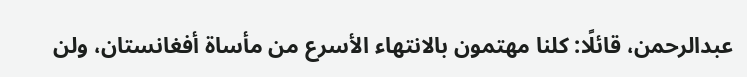عبدالرحمن، قائلًا: كلنا مهتمون بالانتهاء الأسرع من مأساة أفغانستان، ولن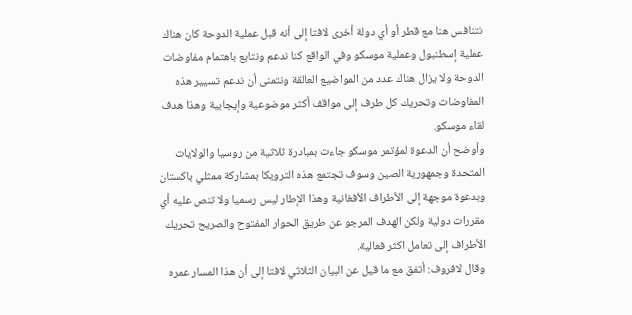نتنافس هنا مع قطر أو أي دولة أخرى لافتا إلى أنه قبل عملية الدوحة كان هناك عملية إسطنبول وعملية موسكو وفي الواقع كنا ندعم ونتابع باهتمام مفاوضات الدوحة ولا يزال هناك عدد من المواضيع العالقة ونتمنى أن ندعم تسيير هذه المفاوضات وتحريك كل طرف إلى مواقف أكثر موضوعية وإيجابية وهذا هدف لقاء موسكو.
وأوضح أن الدعوة لمؤتمر موسكو جاءت بمبادرة ثلاثية من روسيا والولايات المتحدة وجمهورية الصين وسوف تجتمع هذه الترويكا بمشاركة ممثلي باكستان وبدعوة موجهة إلى الأطراف الأفغانية وهذا الإطار ليس رسميا ولا تنص عليه أي مقررات دولية ولكن الهدف المرجو عن طريق الحوار المفتوح والصريح تحريك الأطراف إلى تعامل اكثر فعالية.
وقال لافروف: أتفق مع ما قيل عن البيان الثلاثي لافتا إلى أن هذا المسار عمره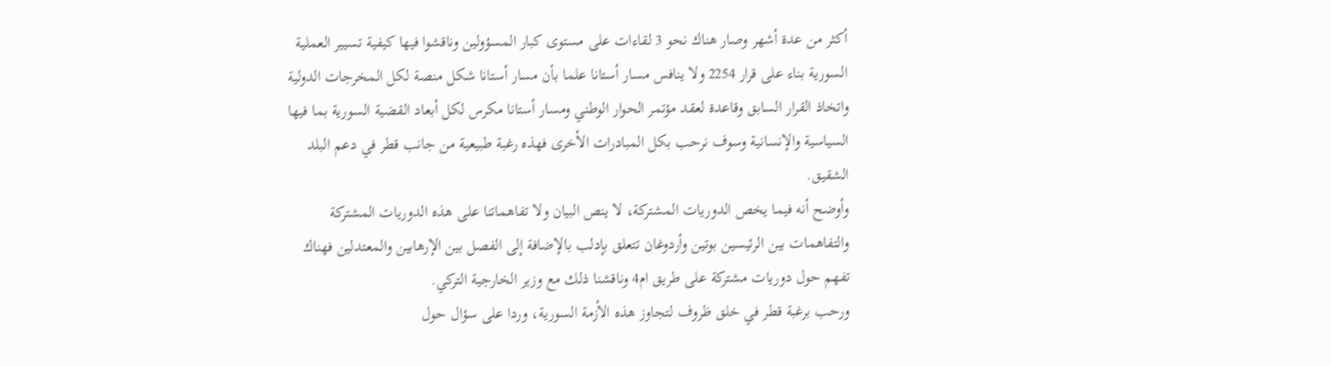أكثر من عدة أشهر وصار هناك نحو 3 لقاءات على مستوى كبار المسؤولين وناقشوا فيها كيفية تسيير العملية السورية بناء على قرار 2254 ولا ينافس مسار أستانا علما بأن مسار أستانا شكل منصة لكل المخرجات الدولية واتخاذ القرار السابق وقاعدة لعقد مؤتمر الحوار الوطني ومسار أستانا مكرس لكل أبعاد القضية السورية بما فيها السياسية والإنسانية وسوف نرحب بكل المبادرات الأخرى فهذه رغبة طبيعية من جانب قطر في دعم البلد الشقيق.
وأوضح أنه فيما يخص الدوريات المشتركة، لا ينص البيان ولا تفاهماتنا على هذه الدوريات المشتركة والتفاهمات بين الرئيسين بوتين وأردوغان تتعلق بإدلب بالإضافة إلى الفصل بين الإرهابين والمعتدلين فهناك تفهم حول دوريات مشتركة على طريق ام4 وناقشنا ذلك مع وزير الخارجية التركي.
ورحب برغبة قطر في خلق ظروف لتجاوز هذه الأزمة السورية، وردا على سؤال حول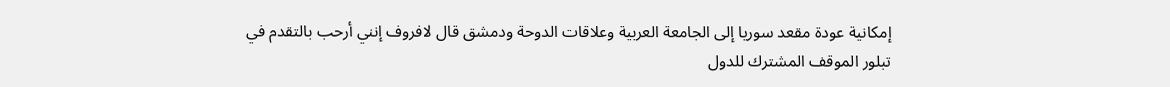إمكانية عودة مقعد سوريا إلى الجامعة العربية وعلاقات الدوحة ودمشق قال لافروف إنني أرحب بالتقدم في تبلور الموقف المشترك للدول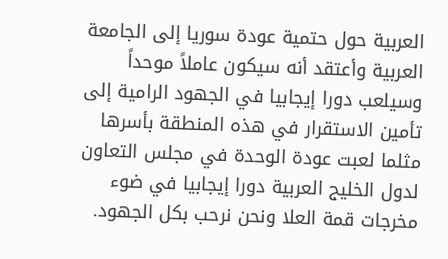العربية حول حتمية عودة سوريا إلى الجامعة العربية وأعتقد أنه سيكون عاملاً موحداً وسيلعب دورا إيجابيا في الجهود الرامية إلى تأمين الاستقرار في هذه المنطقة بأسرها مثلما لعبت عودة الوحدة في مجلس التعاون لدول الخليج العربية دورا إيجابيا في ضوء مخرجات قمة العلا ونحن نرحب بكل الجهود.